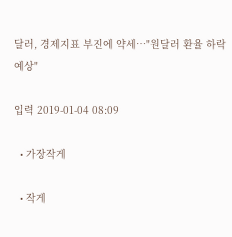달러, 경제지표 부진에 약세…"원달러 환율 하락 예상"

입력 2019-01-04 08:09

  • 가장작게

  • 작게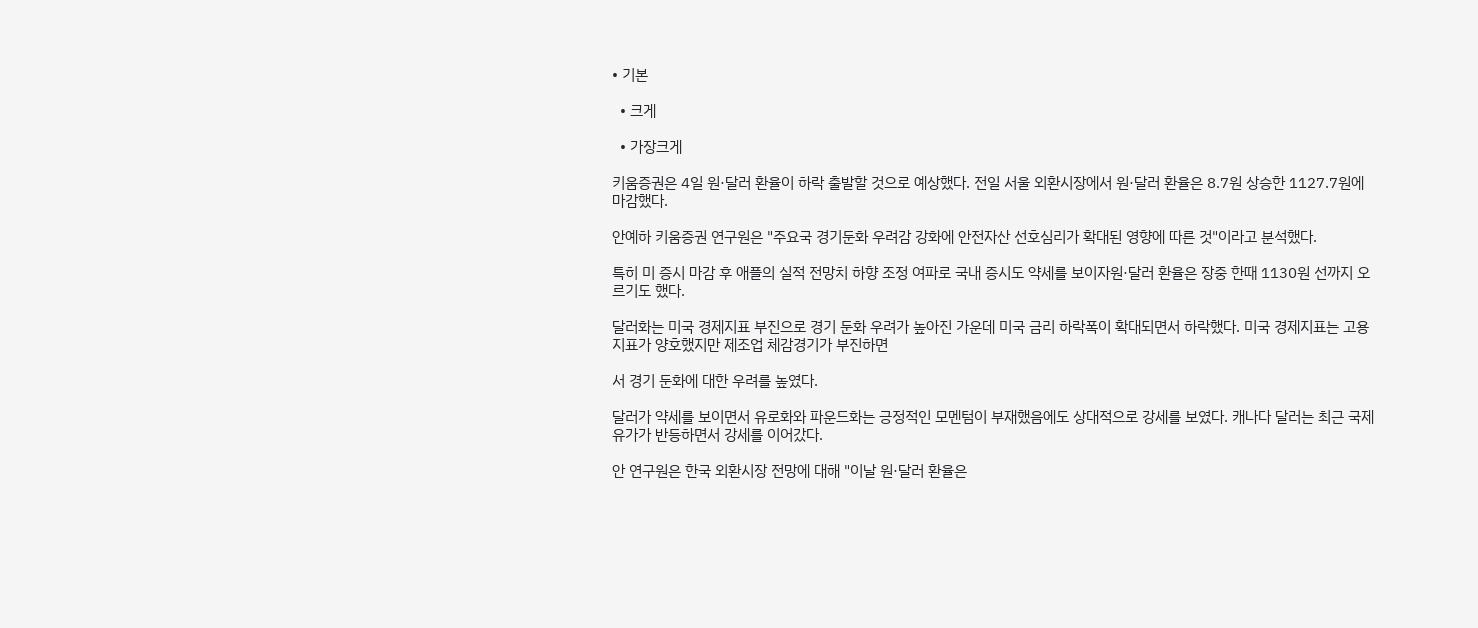• 기본

  • 크게

  • 가장크게

키움증권은 4일 원·달러 환율이 하락 출발할 것으로 예상했다. 전일 서울 외환시장에서 원·달러 환율은 8.7원 상승한 1127.7원에 마감했다.

안예하 키움증권 연구원은 "주요국 경기둔화 우려감 강화에 안전자산 선호심리가 확대된 영향에 따른 것"이라고 분석했다.

특히 미 증시 마감 후 애플의 실적 전망치 하향 조정 여파로 국내 증시도 약세를 보이자원·달러 환율은 장중 한때 1130원 선까지 오르기도 했다.

달러화는 미국 경제지표 부진으로 경기 둔화 우려가 높아진 가운데 미국 금리 하락폭이 확대되면서 하락했다. 미국 경제지표는 고용지표가 양호했지만 제조업 체감경기가 부진하면

서 경기 둔화에 대한 우려를 높였다.

달러가 약세를 보이면서 유로화와 파운드화는 긍정적인 모멘텀이 부재했음에도 상대적으로 강세를 보였다. 캐나다 달러는 최근 국제유가가 반등하면서 강세를 이어갔다.

안 연구원은 한국 외환시장 전망에 대해 "이날 원·달러 환율은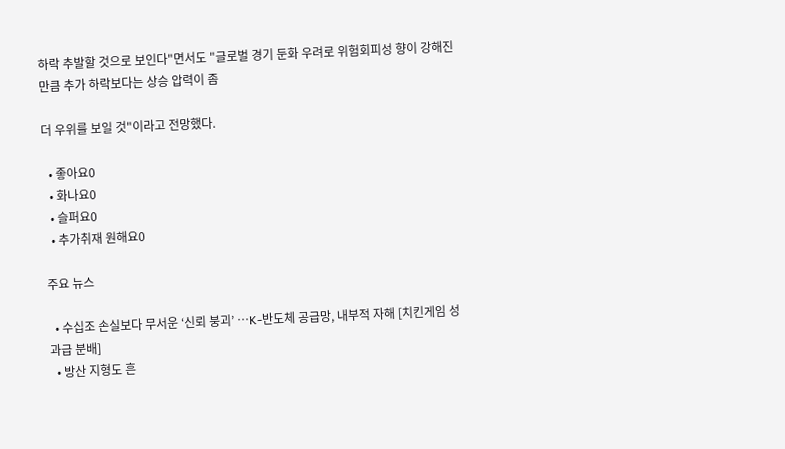하락 추발할 것으로 보인다"면서도 "글로벌 경기 둔화 우려로 위험회피성 향이 강해진 만큼 추가 하락보다는 상승 압력이 좀

더 우위를 보일 것"이라고 전망했다.

  • 좋아요0
  • 화나요0
  • 슬퍼요0
  • 추가취재 원해요0

주요 뉴스

  • 수십조 손실보다 무서운 ‘신뢰 붕괴’ ⋯K-반도체 공급망, 내부적 자해 [치킨게임 성과급 분배]
  • 방산 지형도 흔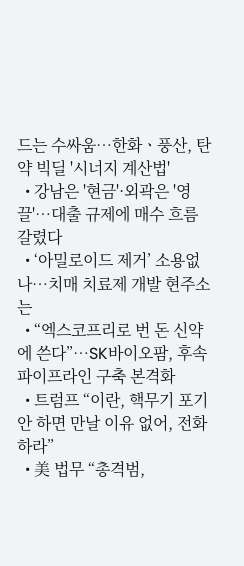드는 수싸움⋯한화ㆍ풍산, 탄약 빅딜 '시너지 계산법'
  • 강남은 '현금'·외곽은 '영끌'…대출 규제에 매수 흐름 갈렸다
  • ‘아밀로이드 제거’ 소용없나…치매 치료제 개발 현주소는
  • “엑스코프리로 번 돈 신약에 쓴다”…SK바이오팜, 후속 파이프라인 구축 본격화
  • 트럼프 “이란, 핵무기 포기 안 하면 만날 이유 없어, 전화하라”
  • 美 법무 “총격범,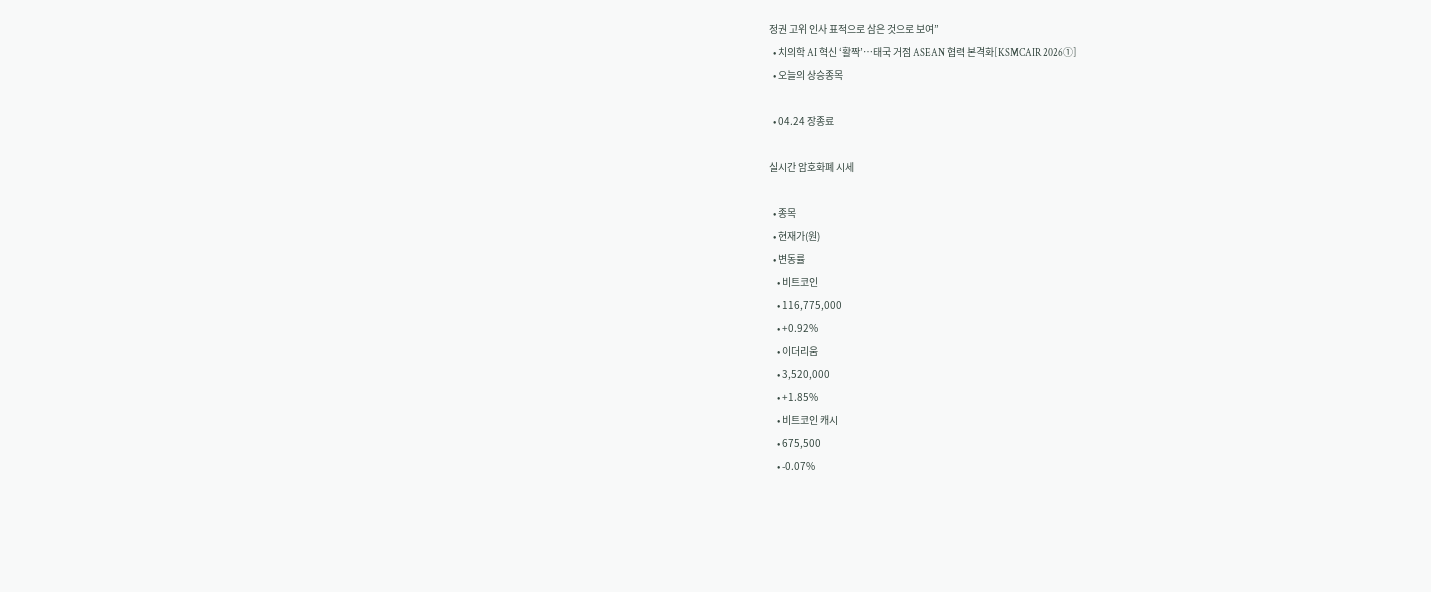정권 고위 인사 표적으로 삼은 것으로 보여”
  • 치의학 AI 혁신 ‘활짝’…태국 거점 ASEAN 협력 본격화[KSMCAIR 2026①]
  • 오늘의 상승종목

  • 04.24 장종료

실시간 암호화폐 시세

  • 종목
  • 현재가(원)
  • 변동률
    • 비트코인
    • 116,775,000
    • +0.92%
    • 이더리움
    • 3,520,000
    • +1.85%
    • 비트코인 캐시
    • 675,500
    • -0.07%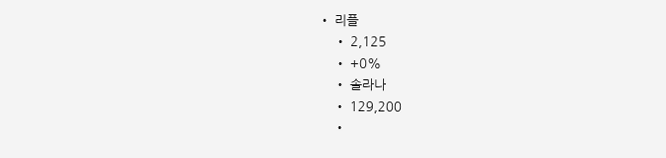• 리플
    • 2,125
    • +0%
    • 솔라나
    • 129,200
    •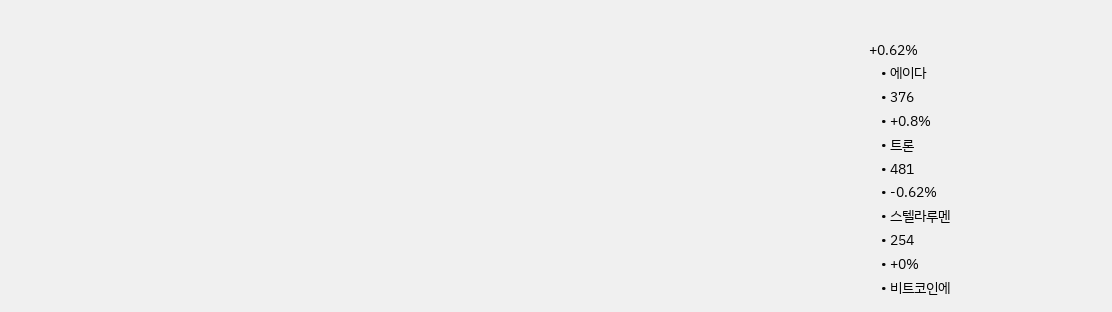+0.62%
    • 에이다
    • 376
    • +0.8%
    • 트론
    • 481
    • -0.62%
    • 스텔라루멘
    • 254
    • +0%
    • 비트코인에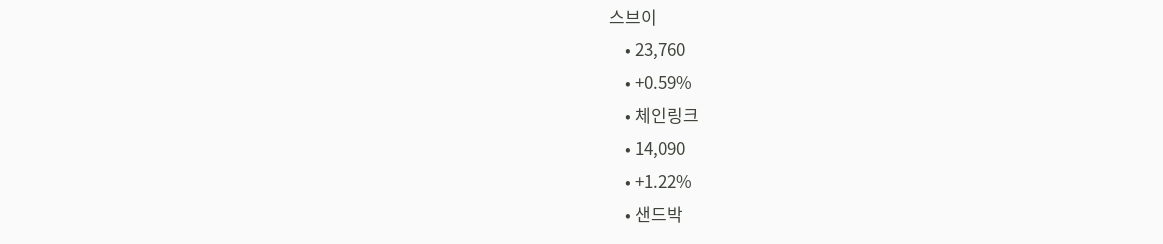스브이
    • 23,760
    • +0.59%
    • 체인링크
    • 14,090
    • +1.22%
    • 샌드박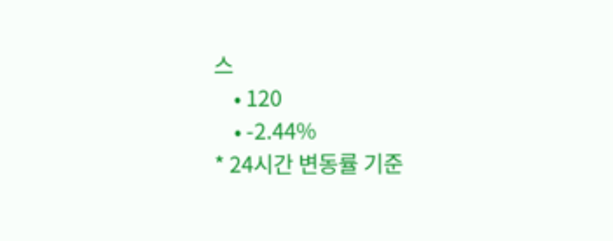스
    • 120
    • -2.44%
* 24시간 변동률 기준